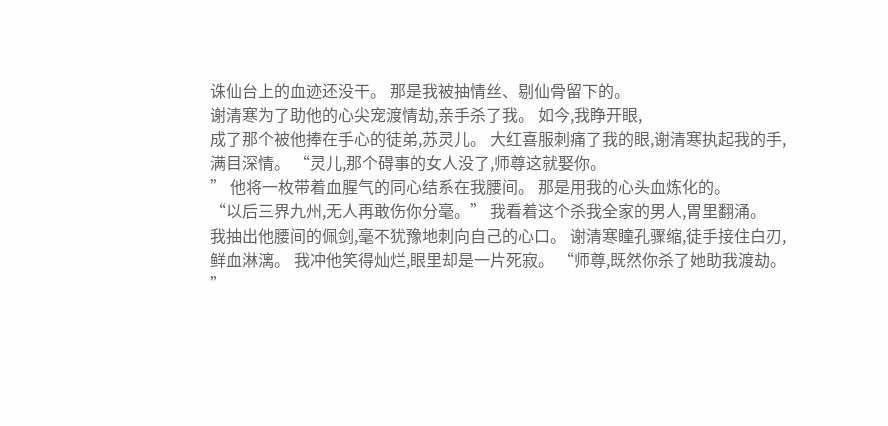诛仙台上的血迹还没干。 那是我被抽情丝、剔仙骨留下的。
谢清寒为了助他的心尖宠渡情劫,亲手杀了我。 如今,我睁开眼,
成了那个被他捧在手心的徒弟,苏灵儿。 大红喜服刺痛了我的眼,谢清寒执起我的手,
满目深情。 “灵儿,那个碍事的女人没了,师尊这就娶你。
” 他将一枚带着血腥气的同心结系在我腰间。 那是用我的心头血炼化的。
“以后三界九州,无人再敢伤你分毫。” 我看着这个杀我全家的男人,胃里翻涌。
我抽出他腰间的佩剑,毫不犹豫地刺向自己的心口。 谢清寒瞳孔骤缩,徒手接住白刃,
鲜血淋漓。 我冲他笑得灿烂,眼里却是一片死寂。 “师尊,既然你杀了她助我渡劫。
”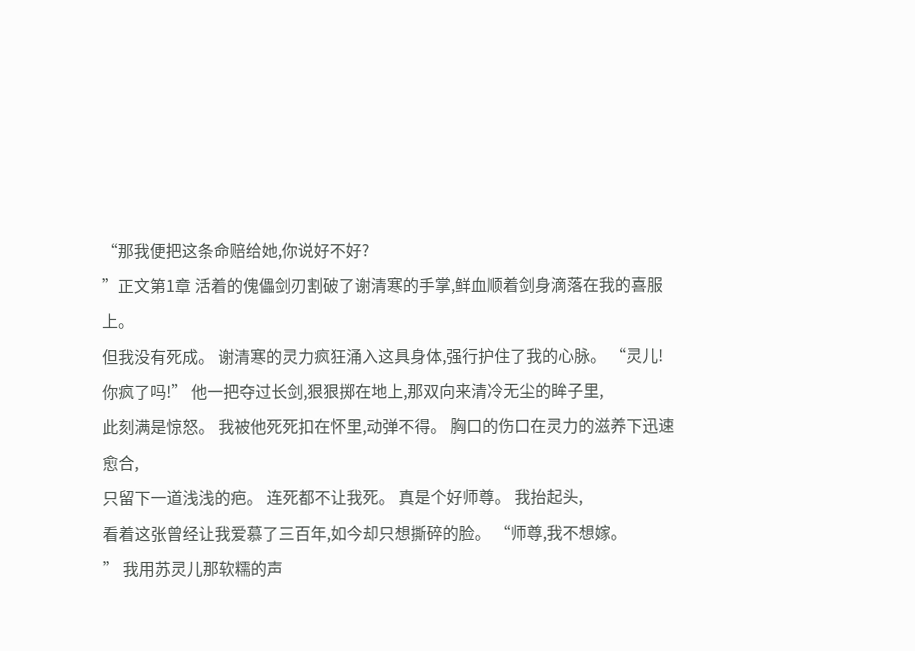“那我便把这条命赔给她,你说好不好?
”正文第1章 活着的傀儡剑刃割破了谢清寒的手掌,鲜血顺着剑身滴落在我的喜服上。
但我没有死成。 谢清寒的灵力疯狂涌入这具身体,强行护住了我的心脉。 “灵儿!
你疯了吗!” 他一把夺过长剑,狠狠掷在地上,那双向来清冷无尘的眸子里,
此刻满是惊怒。 我被他死死扣在怀里,动弹不得。 胸口的伤口在灵力的滋养下迅速愈合,
只留下一道浅浅的疤。 连死都不让我死。 真是个好师尊。 我抬起头,
看着这张曾经让我爱慕了三百年,如今却只想撕碎的脸。 “师尊,我不想嫁。
” 我用苏灵儿那软糯的声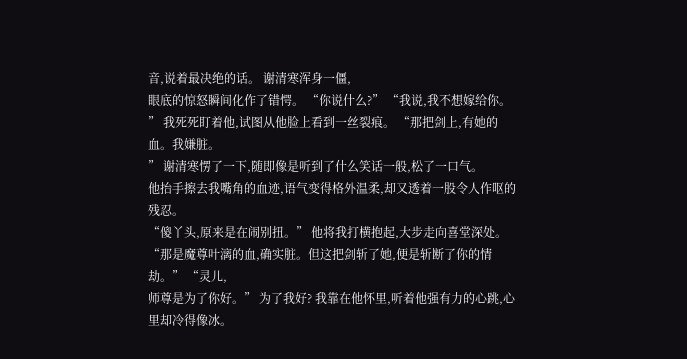音,说着最决绝的话。 谢清寒浑身一僵,
眼底的惊怒瞬间化作了错愕。 “你说什么?” “我说,我不想嫁给你。
” 我死死盯着他,试图从他脸上看到一丝裂痕。 “那把剑上,有她的血。我嫌脏。
” 谢清寒愣了一下,随即像是听到了什么笑话一般,松了一口气。
他抬手擦去我嘴角的血迹,语气变得格外温柔,却又透着一股令人作呕的残忍。
“傻丫头,原来是在闹别扭。” 他将我打横抱起,大步走向喜堂深处。
“那是魔尊叶漓的血,确实脏。但这把剑斩了她,便是斩断了你的情劫。” “灵儿,
师尊是为了你好。” 为了我好? 我靠在他怀里,听着他强有力的心跳,心里却冷得像冰。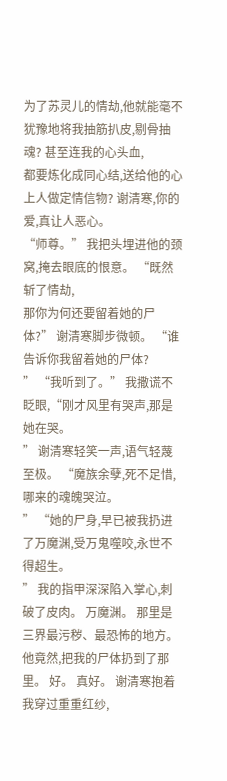为了苏灵儿的情劫,他就能毫不犹豫地将我抽筋扒皮,剔骨抽魂? 甚至连我的心头血,
都要炼化成同心结,送给他的心上人做定情信物? 谢清寒,你的爱,真让人恶心。
“师尊。” 我把头埋进他的颈窝,掩去眼底的恨意。 “既然斩了情劫,
那你为何还要留着她的尸体?” 谢清寒脚步微顿。 “谁告诉你我留着她的尸体?
” “我听到了。” 我撒谎不眨眼,“刚才风里有哭声,那是她在哭。
” 谢清寒轻笑一声,语气轻蔑至极。 “魔族余孽,死不足惜,哪来的魂魄哭泣。
” “她的尸身,早已被我扔进了万魔渊,受万鬼噬咬,永世不得超生。
” 我的指甲深深陷入掌心,刺破了皮肉。 万魔渊。 那里是三界最污秽、最恐怖的地方。
他竟然,把我的尸体扔到了那里。 好。 真好。 谢清寒抱着我穿过重重红纱,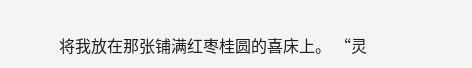将我放在那张铺满红枣桂圆的喜床上。 “灵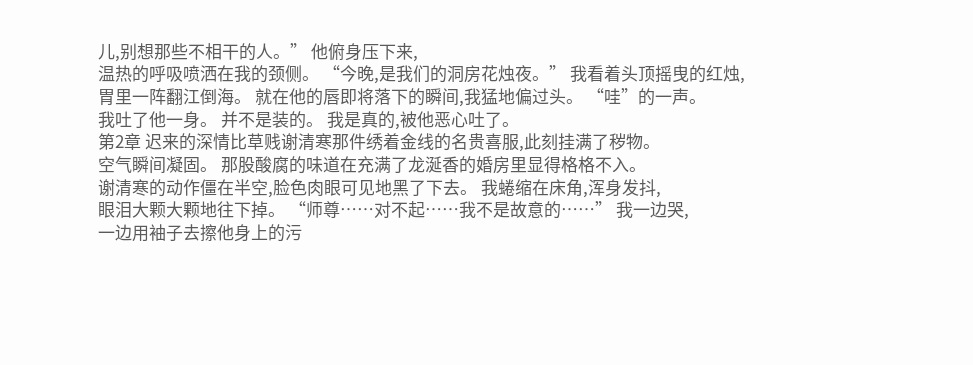儿,别想那些不相干的人。” 他俯身压下来,
温热的呼吸喷洒在我的颈侧。 “今晚,是我们的洞房花烛夜。” 我看着头顶摇曳的红烛,
胃里一阵翻江倒海。 就在他的唇即将落下的瞬间,我猛地偏过头。 “哇”的一声。
我吐了他一身。 并不是装的。 我是真的,被他恶心吐了。
第2章 迟来的深情比草贱谢清寒那件绣着金线的名贵喜服,此刻挂满了秽物。
空气瞬间凝固。 那股酸腐的味道在充满了龙涎香的婚房里显得格格不入。
谢清寒的动作僵在半空,脸色肉眼可见地黑了下去。 我蜷缩在床角,浑身发抖,
眼泪大颗大颗地往下掉。 “师尊……对不起……我不是故意的……” 我一边哭,
一边用袖子去擦他身上的污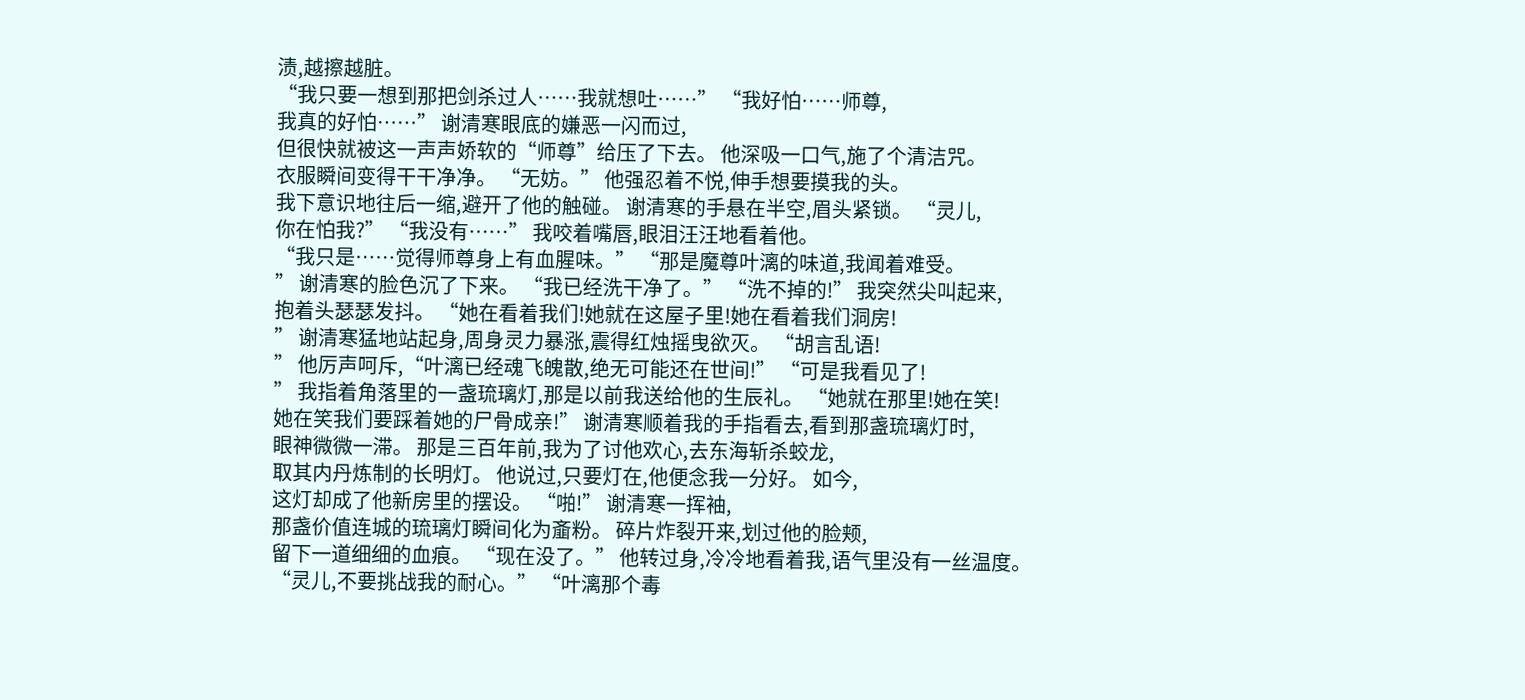渍,越擦越脏。
“我只要一想到那把剑杀过人……我就想吐……” “我好怕……师尊,
我真的好怕……” 谢清寒眼底的嫌恶一闪而过,
但很快就被这一声声娇软的“师尊”给压了下去。 他深吸一口气,施了个清洁咒。
衣服瞬间变得干干净净。 “无妨。” 他强忍着不悦,伸手想要摸我的头。
我下意识地往后一缩,避开了他的触碰。 谢清寒的手悬在半空,眉头紧锁。 “灵儿,
你在怕我?” “我没有……” 我咬着嘴唇,眼泪汪汪地看着他。
“我只是……觉得师尊身上有血腥味。” “那是魔尊叶漓的味道,我闻着难受。
” 谢清寒的脸色沉了下来。 “我已经洗干净了。” “洗不掉的!” 我突然尖叫起来,
抱着头瑟瑟发抖。 “她在看着我们!她就在这屋子里!她在看着我们洞房!
” 谢清寒猛地站起身,周身灵力暴涨,震得红烛摇曳欲灭。 “胡言乱语!
” 他厉声呵斥,“叶漓已经魂飞魄散,绝无可能还在世间!” “可是我看见了!
” 我指着角落里的一盏琉璃灯,那是以前我送给他的生辰礼。 “她就在那里!她在笑!
她在笑我们要踩着她的尸骨成亲!” 谢清寒顺着我的手指看去,看到那盏琉璃灯时,
眼神微微一滞。 那是三百年前,我为了讨他欢心,去东海斩杀蛟龙,
取其内丹炼制的长明灯。 他说过,只要灯在,他便念我一分好。 如今,
这灯却成了他新房里的摆设。 “啪!” 谢清寒一挥袖,
那盏价值连城的琉璃灯瞬间化为齑粉。 碎片炸裂开来,划过他的脸颊,
留下一道细细的血痕。 “现在没了。” 他转过身,冷冷地看着我,语气里没有一丝温度。
“灵儿,不要挑战我的耐心。” “叶漓那个毒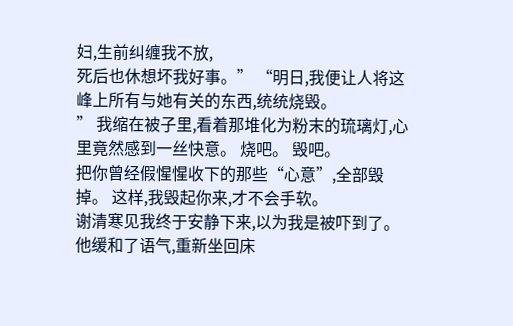妇,生前纠缠我不放,
死后也休想坏我好事。” “明日,我便让人将这峰上所有与她有关的东西,统统烧毁。
” 我缩在被子里,看着那堆化为粉末的琉璃灯,心里竟然感到一丝快意。 烧吧。 毁吧。
把你曾经假惺惺收下的那些“心意”,全部毁掉。 这样,我毁起你来,才不会手软。
谢清寒见我终于安静下来,以为我是被吓到了。 他缓和了语气,重新坐回床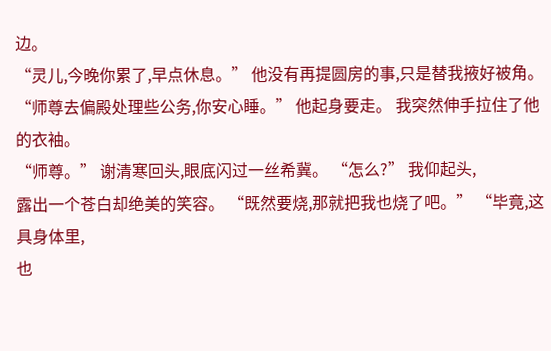边。
“灵儿,今晚你累了,早点休息。” 他没有再提圆房的事,只是替我掖好被角。
“师尊去偏殿处理些公务,你安心睡。” 他起身要走。 我突然伸手拉住了他的衣袖。
“师尊。” 谢清寒回头,眼底闪过一丝希冀。 “怎么?” 我仰起头,
露出一个苍白却绝美的笑容。 “既然要烧,那就把我也烧了吧。” “毕竟,这具身体里,
也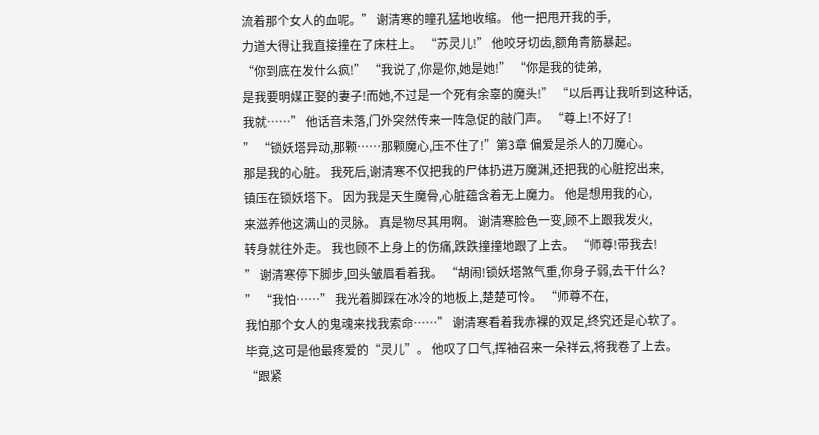流着那个女人的血呢。” 谢清寒的瞳孔猛地收缩。 他一把甩开我的手,
力道大得让我直接撞在了床柱上。 “苏灵儿!” 他咬牙切齿,额角青筋暴起。
“你到底在发什么疯!” “我说了,你是你,她是她!” “你是我的徒弟,
是我要明媒正娶的妻子!而她,不过是一个死有余辜的魔头!” “以后再让我听到这种话,
我就……” 他话音未落,门外突然传来一阵急促的敲门声。 “尊上!不好了!
” “锁妖塔异动,那颗……那颗魔心,压不住了!”第3章 偏爱是杀人的刀魔心。
那是我的心脏。 我死后,谢清寒不仅把我的尸体扔进万魔渊,还把我的心脏挖出来,
镇压在锁妖塔下。 因为我是天生魔骨,心脏蕴含着无上魔力。 他是想用我的心,
来滋养他这满山的灵脉。 真是物尽其用啊。 谢清寒脸色一变,顾不上跟我发火,
转身就往外走。 我也顾不上身上的伤痛,跌跌撞撞地跟了上去。 “师尊!带我去!
” 谢清寒停下脚步,回头皱眉看着我。 “胡闹!锁妖塔煞气重,你身子弱,去干什么?
” “我怕……” 我光着脚踩在冰冷的地板上,楚楚可怜。 “师尊不在,
我怕那个女人的鬼魂来找我索命……” 谢清寒看着我赤裸的双足,终究还是心软了。
毕竟,这可是他最疼爱的“灵儿”。 他叹了口气,挥袖召来一朵祥云,将我卷了上去。
“跟紧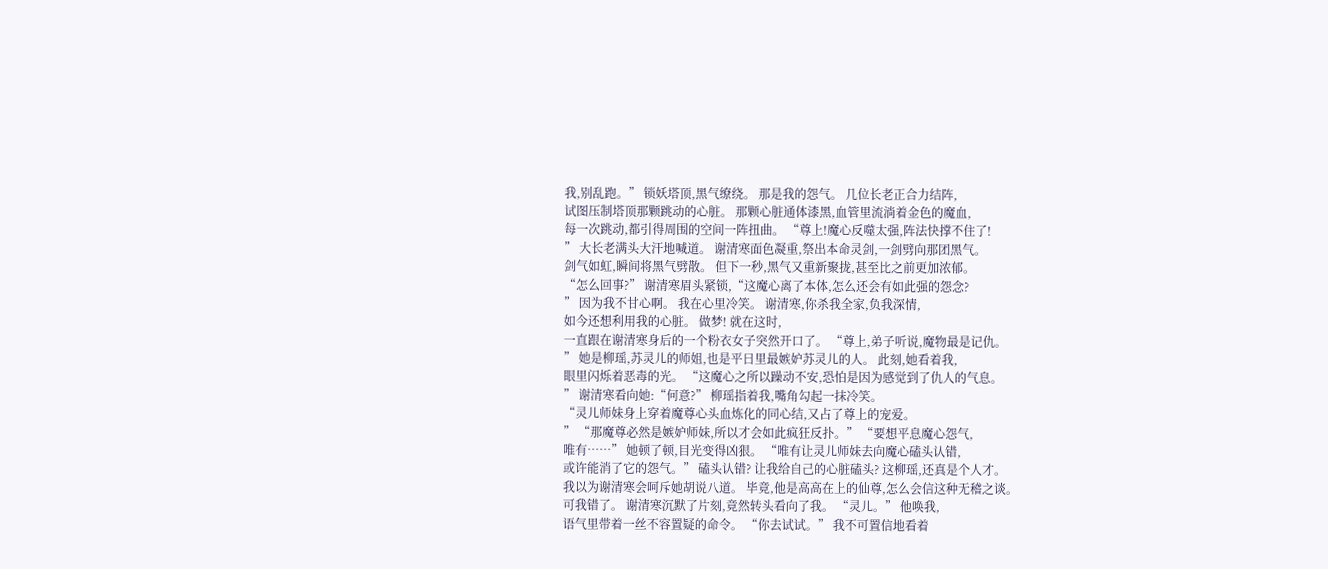我,别乱跑。” 锁妖塔顶,黑气缭绕。 那是我的怨气。 几位长老正合力结阵,
试图压制塔顶那颗跳动的心脏。 那颗心脏通体漆黑,血管里流淌着金色的魔血,
每一次跳动,都引得周围的空间一阵扭曲。 “尊上!魔心反噬太强,阵法快撑不住了!
” 大长老满头大汗地喊道。 谢清寒面色凝重,祭出本命灵剑,一剑劈向那团黑气。
剑气如虹,瞬间将黑气劈散。 但下一秒,黑气又重新聚拢,甚至比之前更加浓郁。
“怎么回事?” 谢清寒眉头紧锁,“这魔心离了本体,怎么还会有如此强的怨念?
” 因为我不甘心啊。 我在心里冷笑。 谢清寒,你杀我全家,负我深情,
如今还想利用我的心脏。 做梦! 就在这时,
一直跟在谢清寒身后的一个粉衣女子突然开口了。 “尊上,弟子听说,魔物最是记仇。
” 她是柳瑶,苏灵儿的师姐,也是平日里最嫉妒苏灵儿的人。 此刻,她看着我,
眼里闪烁着恶毒的光。 “这魔心之所以躁动不安,恐怕是因为感觉到了仇人的气息。
” 谢清寒看向她:“何意?” 柳瑶指着我,嘴角勾起一抹冷笑。
“灵儿师妹身上穿着魔尊心头血炼化的同心结,又占了尊上的宠爱。
” “那魔尊必然是嫉妒师妹,所以才会如此疯狂反扑。” “要想平息魔心怨气,
唯有……” 她顿了顿,目光变得凶狠。 “唯有让灵儿师妹去向魔心磕头认错,
或许能消了它的怨气。” 磕头认错? 让我给自己的心脏磕头? 这柳瑶,还真是个人才。
我以为谢清寒会呵斥她胡说八道。 毕竟,他是高高在上的仙尊,怎么会信这种无稽之谈。
可我错了。 谢清寒沉默了片刻,竟然转头看向了我。 “灵儿。” 他唤我,
语气里带着一丝不容置疑的命令。 “你去试试。” 我不可置信地看着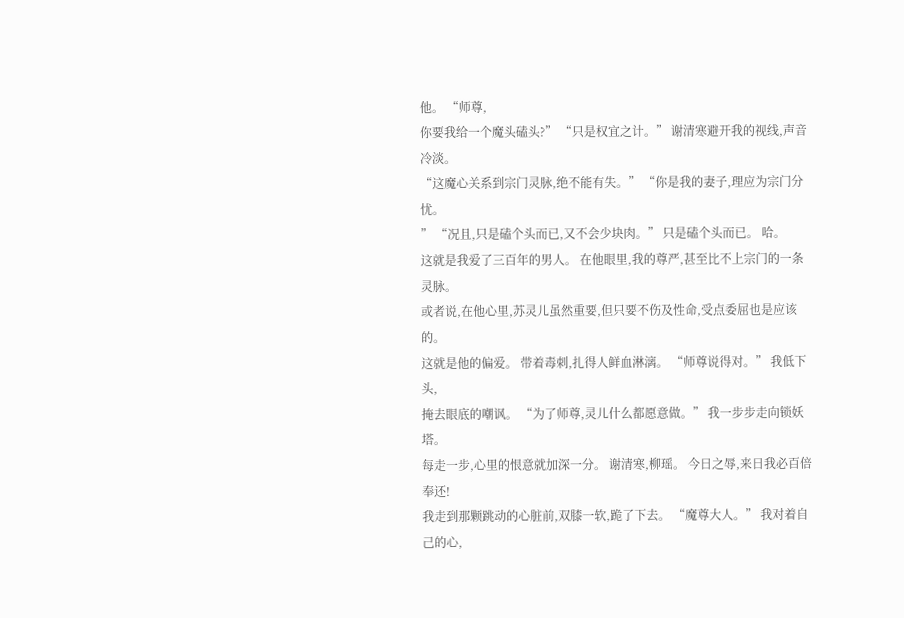他。 “师尊,
你要我给一个魔头磕头?” “只是权宜之计。” 谢清寒避开我的视线,声音冷淡。
“这魔心关系到宗门灵脉,绝不能有失。” “你是我的妻子,理应为宗门分忧。
” “况且,只是磕个头而已,又不会少块肉。” 只是磕个头而已。 哈。
这就是我爱了三百年的男人。 在他眼里,我的尊严,甚至比不上宗门的一条灵脉。
或者说,在他心里,苏灵儿虽然重要,但只要不伤及性命,受点委屈也是应该的。
这就是他的偏爱。 带着毒刺,扎得人鲜血淋漓。 “师尊说得对。” 我低下头,
掩去眼底的嘲讽。 “为了师尊,灵儿什么都愿意做。” 我一步步走向锁妖塔。
每走一步,心里的恨意就加深一分。 谢清寒,柳瑶。 今日之辱,来日我必百倍奉还!
我走到那颗跳动的心脏前,双膝一软,跪了下去。 “魔尊大人。” 我对着自己的心,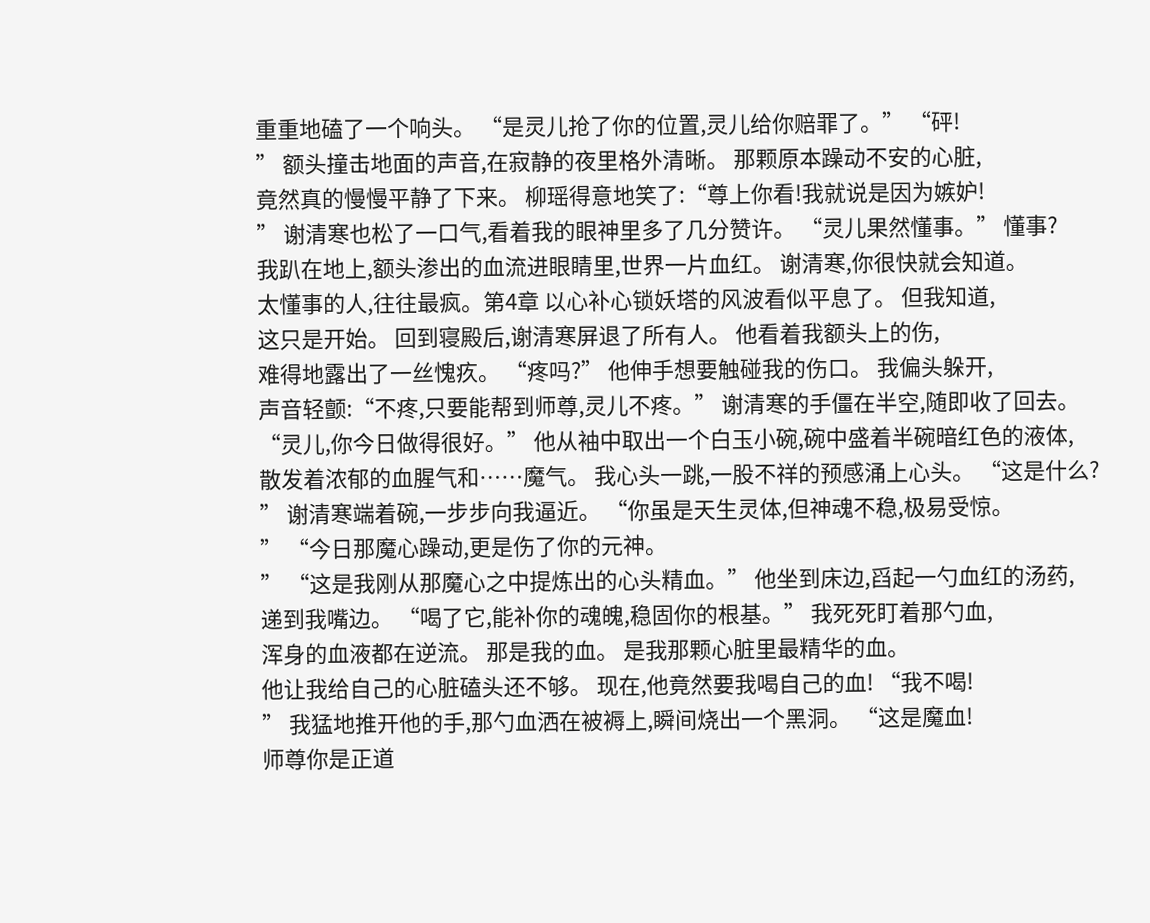重重地磕了一个响头。 “是灵儿抢了你的位置,灵儿给你赔罪了。” “砰!
” 额头撞击地面的声音,在寂静的夜里格外清晰。 那颗原本躁动不安的心脏,
竟然真的慢慢平静了下来。 柳瑶得意地笑了:“尊上你看!我就说是因为嫉妒!
” 谢清寒也松了一口气,看着我的眼神里多了几分赞许。 “灵儿果然懂事。” 懂事?
我趴在地上,额头渗出的血流进眼睛里,世界一片血红。 谢清寒,你很快就会知道。
太懂事的人,往往最疯。第4章 以心补心锁妖塔的风波看似平息了。 但我知道,
这只是开始。 回到寝殿后,谢清寒屏退了所有人。 他看着我额头上的伤,
难得地露出了一丝愧疚。 “疼吗?” 他伸手想要触碰我的伤口。 我偏头躲开,
声音轻颤:“不疼,只要能帮到师尊,灵儿不疼。” 谢清寒的手僵在半空,随即收了回去。
“灵儿,你今日做得很好。” 他从袖中取出一个白玉小碗,碗中盛着半碗暗红色的液体,
散发着浓郁的血腥气和……魔气。 我心头一跳,一股不祥的预感涌上心头。 “这是什么?
” 谢清寒端着碗,一步步向我逼近。 “你虽是天生灵体,但神魂不稳,极易受惊。
” “今日那魔心躁动,更是伤了你的元神。
” “这是我刚从那魔心之中提炼出的心头精血。” 他坐到床边,舀起一勺血红的汤药,
递到我嘴边。 “喝了它,能补你的魂魄,稳固你的根基。” 我死死盯着那勺血,
浑身的血液都在逆流。 那是我的血。 是我那颗心脏里最精华的血。
他让我给自己的心脏磕头还不够。 现在,他竟然要我喝自己的血! “我不喝!
” 我猛地推开他的手,那勺血洒在被褥上,瞬间烧出一个黑洞。 “这是魔血!
师尊你是正道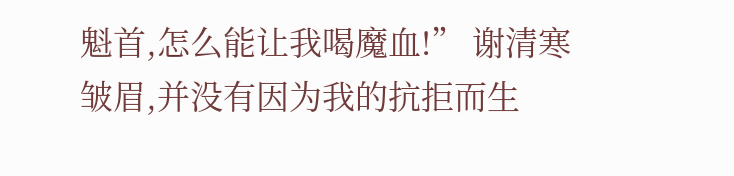魁首,怎么能让我喝魔血!” 谢清寒皱眉,并没有因为我的抗拒而生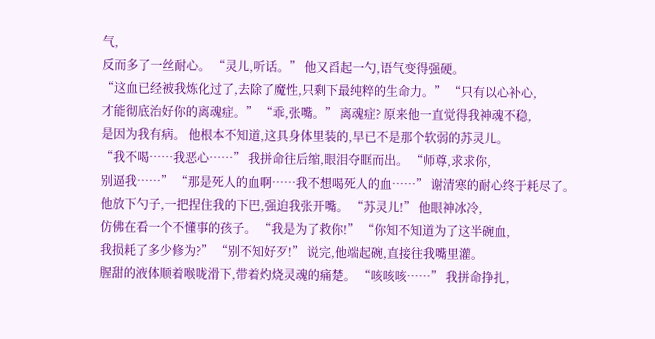气,
反而多了一丝耐心。 “灵儿,听话。” 他又舀起一勺,语气变得强硬。
“这血已经被我炼化过了,去除了魔性,只剩下最纯粹的生命力。” “只有以心补心,
才能彻底治好你的离魂症。” “乖,张嘴。” 离魂症? 原来他一直觉得我神魂不稳,
是因为我有病。 他根本不知道,这具身体里装的,早已不是那个软弱的苏灵儿。
“我不喝……我恶心……” 我拼命往后缩,眼泪夺眶而出。 “师尊,求求你,
别逼我……” “那是死人的血啊……我不想喝死人的血……” 谢清寒的耐心终于耗尽了。
他放下勺子,一把捏住我的下巴,强迫我张开嘴。 “苏灵儿!” 他眼神冰冷,
仿佛在看一个不懂事的孩子。 “我是为了救你!” “你知不知道为了这半碗血,
我损耗了多少修为?” “别不知好歹!” 说完,他端起碗,直接往我嘴里灌。
腥甜的液体顺着喉咙滑下,带着灼烧灵魂的痛楚。 “咳咳咳……” 我拼命挣扎,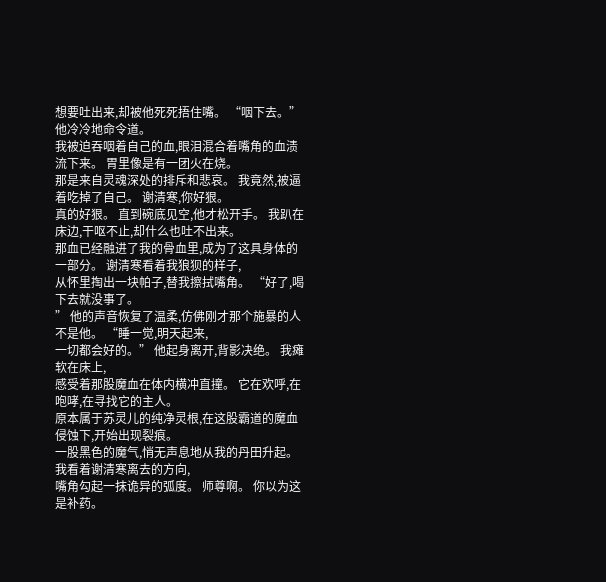想要吐出来,却被他死死捂住嘴。 “咽下去。” 他冷冷地命令道。
我被迫吞咽着自己的血,眼泪混合着嘴角的血渍流下来。 胃里像是有一团火在烧。
那是来自灵魂深处的排斥和悲哀。 我竟然,被逼着吃掉了自己。 谢清寒,你好狠。
真的好狠。 直到碗底见空,他才松开手。 我趴在床边,干呕不止,却什么也吐不出来。
那血已经融进了我的骨血里,成为了这具身体的一部分。 谢清寒看着我狼狈的样子,
从怀里掏出一块帕子,替我擦拭嘴角。 “好了,喝下去就没事了。
” 他的声音恢复了温柔,仿佛刚才那个施暴的人不是他。 “睡一觉,明天起来,
一切都会好的。” 他起身离开,背影决绝。 我瘫软在床上,
感受着那股魔血在体内横冲直撞。 它在欢呼,在咆哮,在寻找它的主人。
原本属于苏灵儿的纯净灵根,在这股霸道的魔血侵蚀下,开始出现裂痕。
一股黑色的魔气,悄无声息地从我的丹田升起。 我看着谢清寒离去的方向,
嘴角勾起一抹诡异的弧度。 师尊啊。 你以为这是补药。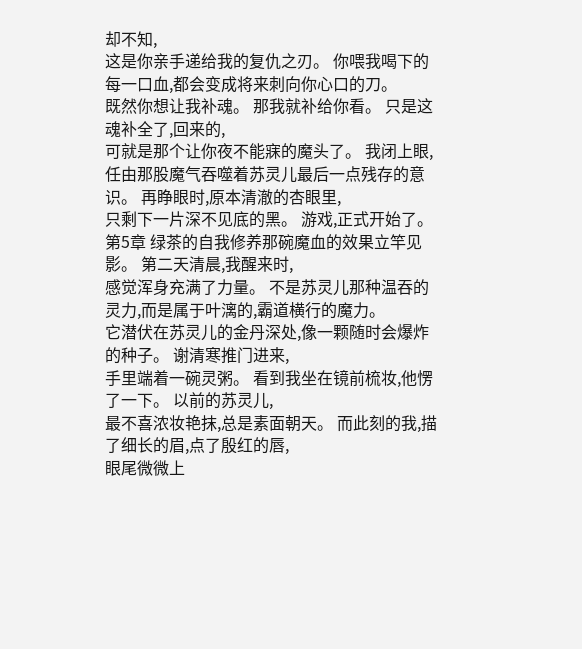却不知,
这是你亲手递给我的复仇之刃。 你喂我喝下的每一口血,都会变成将来刺向你心口的刀。
既然你想让我补魂。 那我就补给你看。 只是这魂补全了,回来的,
可就是那个让你夜不能寐的魔头了。 我闭上眼,
任由那股魔气吞噬着苏灵儿最后一点残存的意识。 再睁眼时,原本清澈的杏眼里,
只剩下一片深不见底的黑。 游戏,正式开始了。
第5章 绿茶的自我修养那碗魔血的效果立竿见影。 第二天清晨,我醒来时,
感觉浑身充满了力量。 不是苏灵儿那种温吞的灵力,而是属于叶漓的,霸道横行的魔力。
它潜伏在苏灵儿的金丹深处,像一颗随时会爆炸的种子。 谢清寒推门进来,
手里端着一碗灵粥。 看到我坐在镜前梳妆,他愣了一下。 以前的苏灵儿,
最不喜浓妆艳抹,总是素面朝天。 而此刻的我,描了细长的眉,点了殷红的唇,
眼尾微微上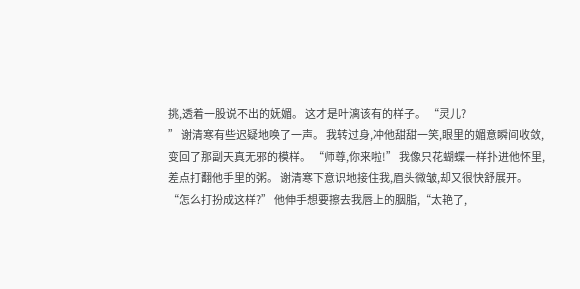挑,透着一股说不出的妩媚。 这才是叶漓该有的样子。 “灵儿?
” 谢清寒有些迟疑地唤了一声。 我转过身,冲他甜甜一笑,眼里的媚意瞬间收敛,
变回了那副天真无邪的模样。 “师尊,你来啦!” 我像只花蝴蝶一样扑进他怀里,
差点打翻他手里的粥。 谢清寒下意识地接住我,眉头微皱,却又很快舒展开。
“怎么打扮成这样?” 他伸手想要擦去我唇上的胭脂,“太艳了,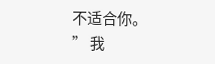不适合你。
” 我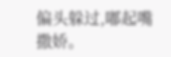偏头躲过,嘟起嘴撒娇。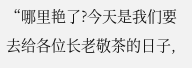“哪里艳了?今天是我们要去给各位长老敬茶的日子,